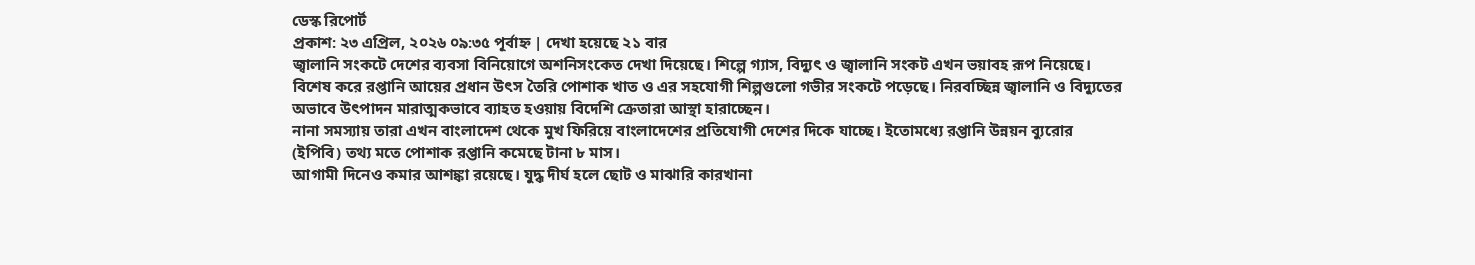ডেস্ক রিপোর্ট
প্রকাশ: ২৩ এপ্রিল, ২০২৬ ০৯:৩৫ পূর্বাহ্ন | দেখা হয়েছে ২১ বার
জ্বালানি সংকটে দেশের ব্যবসা বিনিয়োগে অশনিসংকেত দেখা দিয়েছে। শিল্পে গ্যাস, বিদ্যুৎ ও জ্বালানি সংকট এখন ভয়াবহ রূপ নিয়েছে।
বিশেষ করে রপ্তানি আয়ের প্রধান উৎস তৈরি পোশাক খাত ও এর সহযোগী শিল্পগুলো গভীর সংকটে পড়েছে। নিরবচ্ছিন্ন জ্বালানি ও বিদ্যুতের অভাবে উৎপাদন মারাত্মকভাবে ব্যাহত হওয়ায় বিদেশি ক্রেতারা আস্থা হারাচ্ছেন।
নানা সমস্যায় তারা এখন বাংলাদেশ থেকে মুখ ফিরিয়ে বাংলাদেশের প্রতিযোগী দেশের দিকে যাচ্ছে। ইতোমধ্যে রপ্তানি উন্নয়ন ব্যুরোর (ইপিবি) তথ্য মতে পোশাক রপ্তানি কমেছে টানা ৮ মাস।
আগামী দিনেও কমার আশঙ্কা রয়েছে। যুদ্ধ দীর্ঘ হলে ছোট ও মাঝারি কারখানা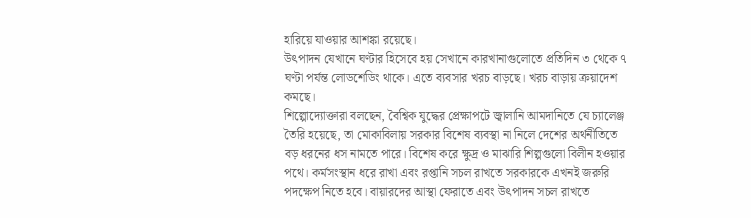হারিয়ে যাওয়ার আশঙ্কা রয়েছে।
উৎপাদন যেখানে ঘণ্টার হিসেবে হয় সেখানে কারখানাগুলোতে প্রতিদিন ৩ থেকে ৭ ঘণ্টা পর্যন্ত লোডশেডিং থাকে। এতে ব্যবসার খরচ বাড়ছে। খরচ বাড়ায় ক্রয়াদেশ কমছে।
শিল্পোদ্যোক্তারা বলছেন, বৈশ্বিক যুদ্ধের প্রেক্ষাপটে জ্বালানি আমদানিতে যে চ্যালেঞ্জ তৈরি হয়েছে, তা মোকাবিলায় সরকার বিশেষ ব্যবস্থা না নিলে দেশের অর্থনীতিতে বড় ধরনের ধস নামতে পারে। বিশেষ করে ক্ষুদ্র ও মাঝারি শিল্পগুলো বিলীন হওয়ার পথে। কর্মসংস্থান ধরে রাখা এবং রপ্তানি সচল রাখতে সরকারকে এখনই জরুরি পদক্ষেপ নিতে হবে। বায়ারদের আস্থা ফেরাতে এবং উৎপাদন সচল রাখতে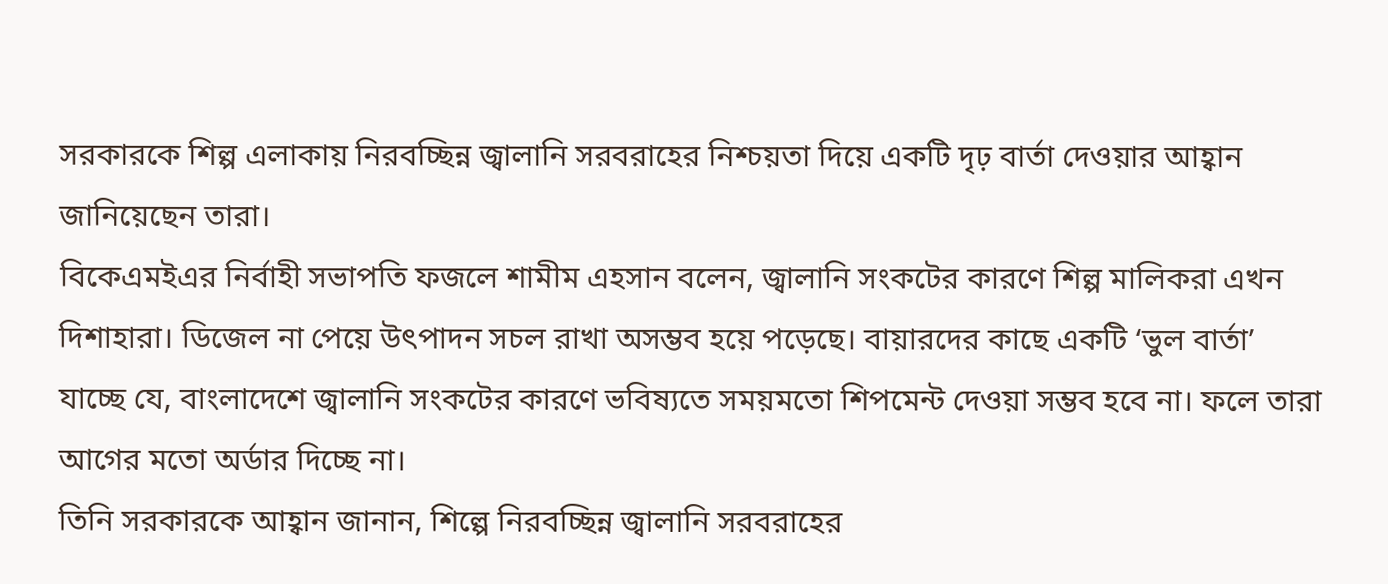সরকারকে শিল্প এলাকায় নিরবচ্ছিন্ন জ্বালানি সরবরাহের নিশ্চয়তা দিয়ে একটি দৃঢ় বার্তা দেওয়ার আহ্বান জানিয়েছেন তারা।
বিকেএমইএর নির্বাহী সভাপতি ফজলে শামীম এহসান বলেন, জ্বালানি সংকটের কারণে শিল্প মালিকরা এখন দিশাহারা। ডিজেল না পেয়ে উৎপাদন সচল রাখা অসম্ভব হয়ে পড়েছে। বায়ারদের কাছে একটি ‘ভুল বার্তা’ যাচ্ছে যে, বাংলাদেশে জ্বালানি সংকটের কারণে ভবিষ্যতে সময়মতো শিপমেন্ট দেওয়া সম্ভব হবে না। ফলে তারা আগের মতো অর্ডার দিচ্ছে না।
তিনি সরকারকে আহ্বান জানান, শিল্পে নিরবচ্ছিন্ন জ্বালানি সরবরাহের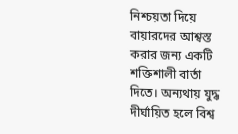নিশ্চয়তা দিয়ে বায়ারদের আশ্বস্ত করার জন্য একটি শক্তিশালী বার্তা দিতে। অন্যথায় যুদ্ধ দীর্ঘায়িত হলে বিশ্ব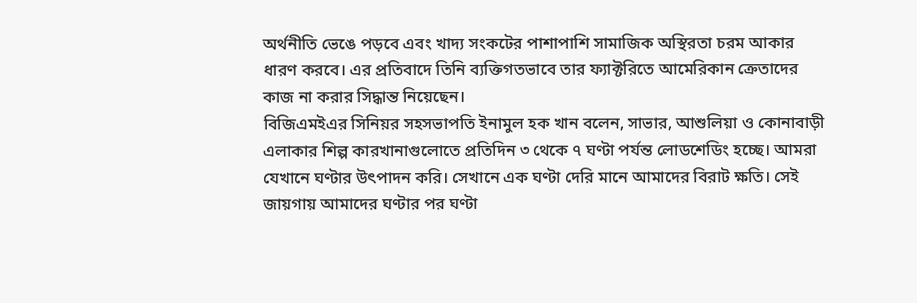অর্থনীতি ভেঙে পড়বে এবং খাদ্য সংকটের পাশাপাশি সামাজিক অস্থিরতা চরম আকার ধারণ করবে। এর প্রতিবাদে তিনি ব্যক্তিগতভাবে তার ফ্যাক্টরিতে আমেরিকান ক্রেতাদের কাজ না করার সিদ্ধান্ত নিয়েছেন।
বিজিএমইএর সিনিয়র সহসভাপতি ইনামুল হক খান বলেন, সাভার, আশুলিয়া ও কোনাবাড়ী এলাকার শিল্প কারখানাগুলোতে প্রতিদিন ৩ থেকে ৭ ঘণ্টা পর্যন্ত লোডশেডিং হচ্ছে। আমরা যেখানে ঘণ্টার উৎপাদন করি। সেখানে এক ঘণ্টা দেরি মানে আমাদের বিরাট ক্ষতি। সেই জায়গায় আমাদের ঘণ্টার পর ঘণ্টা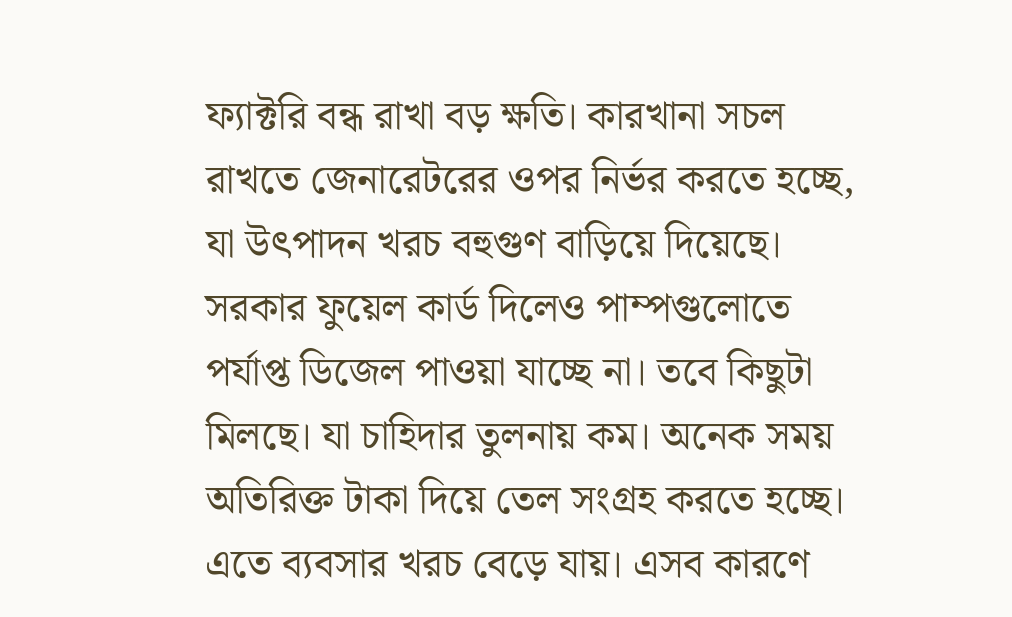ফ্যাক্টরি বন্ধ রাখা বড় ক্ষতি। কারখানা সচল রাখতে জেনারেটরের ওপর নির্ভর করতে হচ্ছে, যা উৎপাদন খরচ বহুগুণ বাড়িয়ে দিয়েছে। সরকার ফুয়েল কার্ড দিলেও পাম্পগুলোতে পর্যাপ্ত ডিজেল পাওয়া যাচ্ছে না। তবে কিছুটা মিলছে। যা চাহিদার তুলনায় কম। অনেক সময় অতিরিক্ত টাকা দিয়ে তেল সংগ্রহ করতে হচ্ছে। এতে ব্যবসার খরচ বেড়ে যায়। এসব কারণে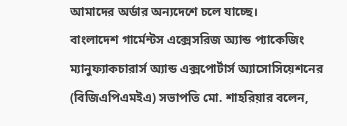আমাদের অর্ডার অন্যদেশে চলে যাচ্ছে।
বাংলাদেশ গার্মেন্টস এক্সেসরিজ অ্যান্ড প্যাকেজিং ম্যানুফ্যাকচারার্স অ্যান্ড এক্সপোর্টার্স অ্যাসোসিয়েশনের (বিজিএপিএমইএ) সভাপতি মো. শাহরিয়ার বলেন,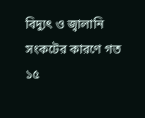বিদ্যুৎ ও জ্বালানি সংকটের কারণে গত ১৫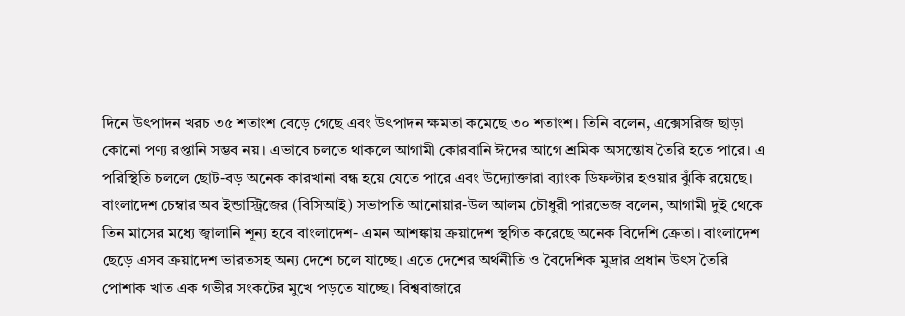দিনে উৎপাদন খরচ ৩৫ শতাংশ বেড়ে গেছে এবং উৎপাদন ক্ষমতা কমেছে ৩০ শতাংশ। তিনি বলেন, এক্সেসরিজ ছাড়া কোনো পণ্য রপ্তানি সম্ভব নয়। এভাবে চলতে থাকলে আগামী কোরবানি ঈদের আগে শ্রমিক অসন্তোষ তৈরি হতে পারে। এ পরিস্থিতি চললে ছোট-বড় অনেক কারখানা বন্ধ হয়ে যেতে পারে এবং উদ্যোক্তারা ব্যাংক ডিফল্টার হওয়ার ঝুঁকি রয়েছে।
বাংলাদেশ চেম্বার অব ইন্ডাস্ট্রিজের (বিসিআই) সভাপতি আনোয়ার-উল আলম চৌধুরী পারভেজ বলেন, আগামী দুই থেকে তিন মাসের মধ্যে জ্বালানি শূন্য হবে বাংলাদেশ- এমন আশঙ্কায় ক্রয়াদেশ স্থগিত করেছে অনেক বিদেশি ক্রেতা। বাংলাদেশ ছেড়ে এসব ক্রয়াদেশ ভারতসহ অন্য দেশে চলে যাচ্ছে। এতে দেশের অর্থনীতি ও বৈদেশিক মুদ্রার প্রধান উৎস তৈরি পোশাক খাত এক গভীর সংকটের মুখে পড়তে যাচ্ছে। বিশ্ববাজারে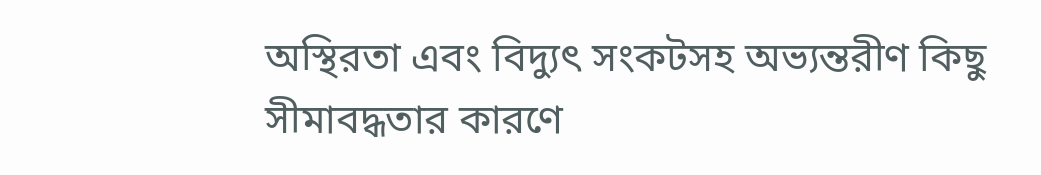অস্থিরতা এবং বিদ্যুৎ সংকটসহ অভ্যন্তরীণ কিছু সীমাবদ্ধতার কারণে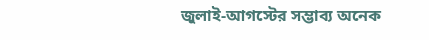জুলাই-আগস্টের সম্ভাব্য অনেক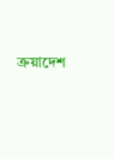ক্রয়াদেশ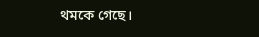থমকে গেছে।